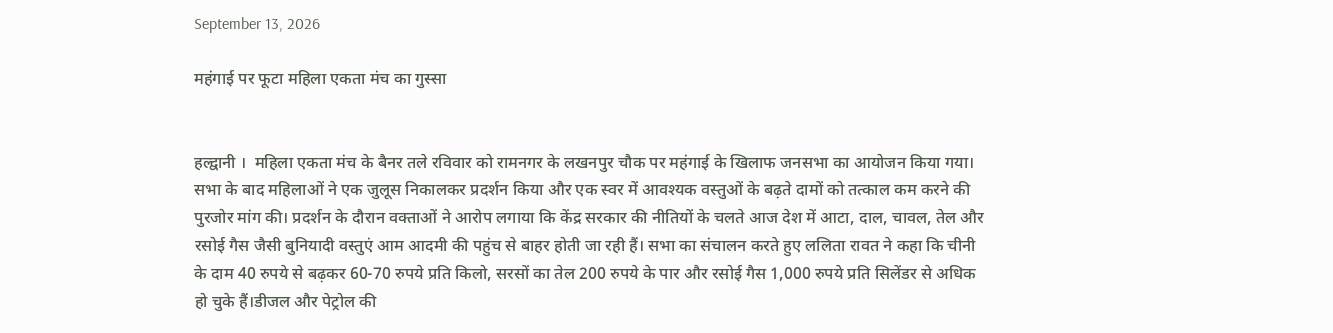September 13, 2026

महंगाई पर फूटा महिला एकता मंच का गुस्सा


हल्द्वानी ।  महिला एकता मंच के बैनर तले रविवार को रामनगर के लखनपुर चौक पर महंगाई के खिलाफ जनसभा का आयोजन किया गया। सभा के बाद महिलाओं ने एक जुलूस निकालकर प्रदर्शन किया और एक स्वर में आवश्यक वस्तुओं के बढ़ते दामों को तत्काल कम करने की पुरजोर मांग की। प्रदर्शन के दौरान वक्ताओं ने आरोप लगाया कि केंद्र सरकार की नीतियों के चलते आज देश में आटा, दाल, चावल, तेल और रसोई गैस जैसी बुनियादी वस्तुएं आम आदमी की पहुंच से बाहर होती जा रही हैं। सभा का संचालन करते हुए ललिता रावत ने कहा कि चीनी के दाम 40 रुपये से बढ़कर 60-70 रुपये प्रति किलो, सरसों का तेल 200 रुपये के पार और रसोई गैस 1,000 रुपये प्रति सिलेंडर से अधिक हो चुके हैं।डीजल और पेट्रोल की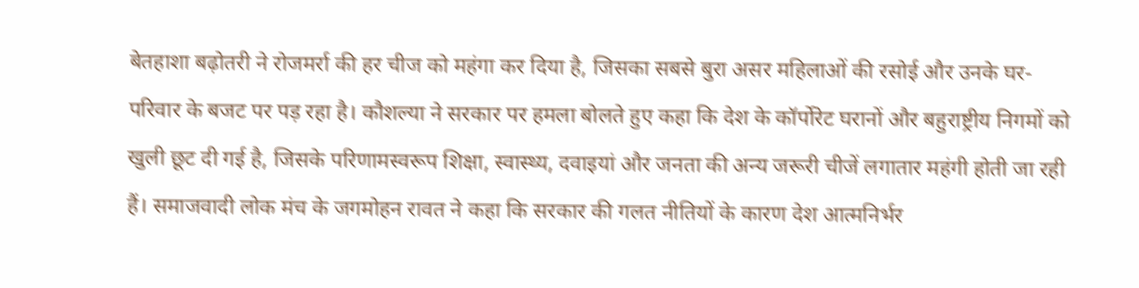बेतहाशा बढ़ोतरी ने रोजमर्रा की हर चीज को महंगा कर दिया है, जिसका सबसे बुरा असर महिलाओं की रसोई और उनके घर-परिवार के बजट पर पड़ रहा है। कौशल्या ने सरकार पर हमला बोलते हुए कहा कि देश के कॉर्पोरेट घरानों और बहुराष्ट्रीय निगमों को खुली छूट दी गई है, जिसके परिणामस्वरूप शिक्षा, स्वास्थ्य, दवाइयां और जनता की अन्य जरूरी चीजें लगातार महंगी होती जा रही हैं। समाजवादी लोक मंच के जगमोहन रावत ने कहा कि सरकार की गलत नीतियों के कारण देश आत्मनिर्भर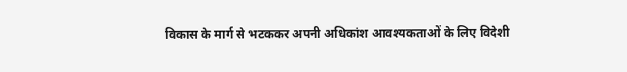विकास के मार्ग से भटककर अपनी अधिकांश आवश्यकताओं के लिए विदेशी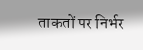ताकतों पर निर्भर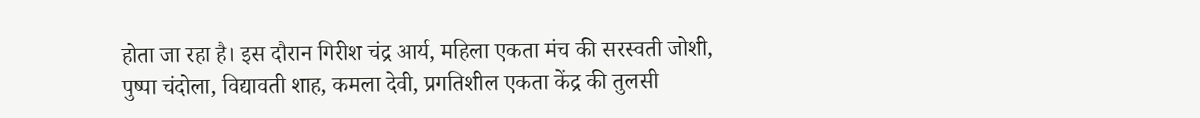होता जा रहा है। इस दौरान गिरीश चंद्र आर्य, महिला एकता मंच की सरस्वती जोशी, पुष्पा चंदोला, विद्यावती शाह, कमला देवी, प्रगतिशील एकता केंद्र की तुलसी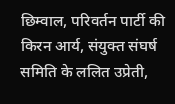छिम्वाल, परिवर्तन पार्टी की किरन आर्य, संयुक्त संघर्ष समिति के ललित उप्रेती,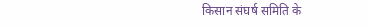किसान संघर्ष समिति के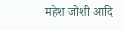महेश जोशी आदि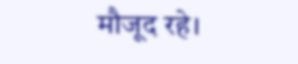मौजूद रहे।